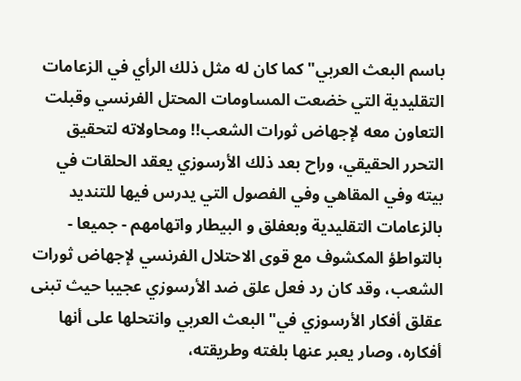باسم البعث العربي"كما كان له مثل ذلك الرأي في الزعامات التقليدية التي خضعت المساومات المحتل الفرنسي وقبلت التعاون معه لإجهاض ثورات الشعب!! ومحاولاته لتحقيق التحرر الحقيقي، وراح بعد ذلك الأرسوزي يعقد الحلقات في بيته وفي المقاهي وفي الفصول التي يدرس فيها للتنديد بالزعامات التقليدية وبعفلق و البيطار واتهامهم - جميعا - بالتواطؤ المكشوف مع قوى الاحتلال الفرنسي لإجهاض ثورات الشعب، وقد كان رد فعل علق ضد الأرسوزي عجيبا حيث تبنى عقلق أفكار الأرسوزي في"البعث العربي وانتحلها على أنها أفكاره، وصار يعبر عنها بلغته وطريقته،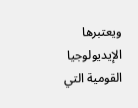ويعتبرها الإيديولوجيا القومية التي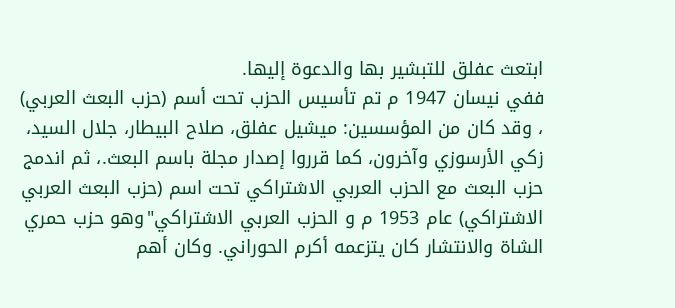ابتعث عفلق للتبشير بها والدعوة إليها.
ففي نيسان 1947 م تم تأسيس الحزب تحت أسم (حزب البعث العربي) ، وقد كان من المؤسسين: ميشيل عفلق، صلاح البيطار، جلال السيد، زكي الأرسوزي وآخرون، كما قرروا إصدار مجلة باسم البعث.، ثم اندمج حزب البعث مع الحزب العربي الاشتراكي تحت اسم (حزب البعث العربي الاشتراكي) عام 1953 م و الحزب العربي الاشتراكي"وهو حزب حمري الشاة والانتشار كان يتزعمه أكرم الحوراني. وكان أهم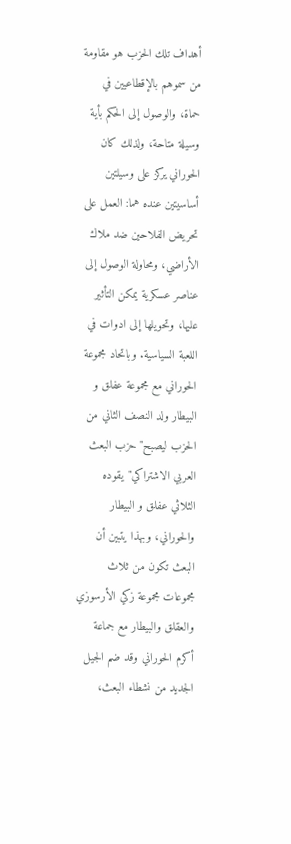أهداف تلك الحزب هو مقاومة من سموهم بالإقطاعيين في حماة، والوصول إلى الحكم بأية وسيلة متاحة، ولذلك كان الحوراني يركز على وسيلتين أساسيتين عنده هما: العمل على تحريض الفلاحين ضد ملاك الأراضي، ومحاولة الوصول إلى عناصر عسكرية يمكن التأثير عليها، وتحويلها إلى ادوات في اللعبة السياسية. وباتحاد مجموعة الحوراني مع مجموعة عفلق و البيطار ولد النصف الثاني من الحزب ليصبح"حزب البعث العربي الاشتراكي"يقوده الثلاثي عفلق و البيطار والحوراني، وبهذا يتبين أن البعث تكون من ثلاث مجموعات مجموعة زكي الأرسوزي والعقلق والبيطار مع جماعة أكرم الحوراني وقد ضم الجيل الجديد من نشطاء البعث،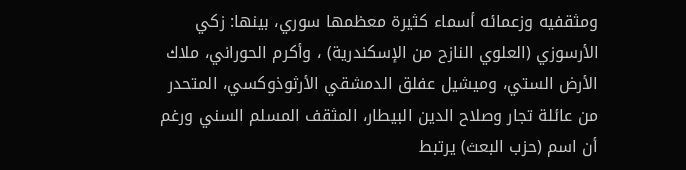ومثقفيه وزعمائه أسماء كثيرة معظمها سوري، بينها: زكي الأرسوزي (العلوي النازح من الإسكندرية) ، وأكرم الحوراني، ملاك الأرض الستي، وميشيل عفلق الدمشقي الأرثوذوكسي، المتحدر من عائلة تجار وصلاح الدين البيطار، المثقف المسلم السني ورغم أن اسم (حزب البعث) يرتبط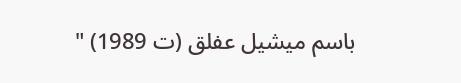باسم ميشيل عفلق (ت 1989) "